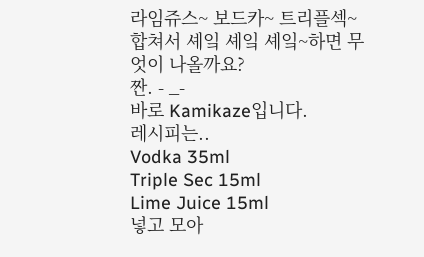라임쥬스~ 보드카~ 트리플섹~
합쳐서 셰잌 셰잌 셰잌~하면 무엇이 나올까요?
짠. - _-
바로 Kamikaze입니다.
레시피는..
Vodka 35ml
Triple Sec 15ml
Lime Juice 15ml
넣고 모아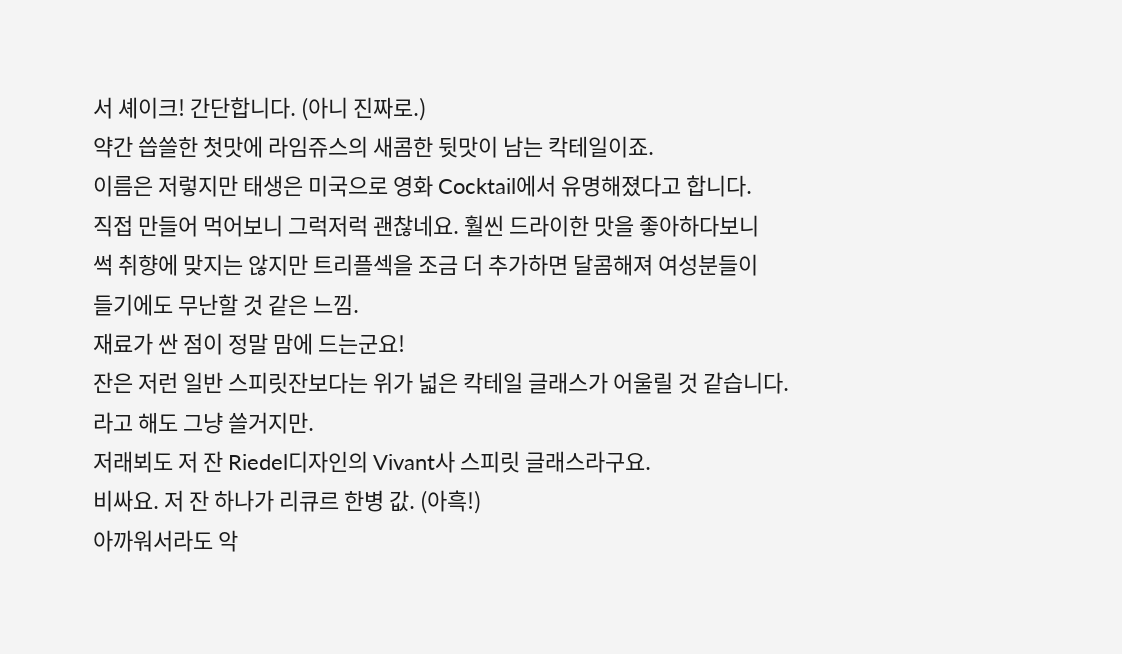서 셰이크! 간단합니다. (아니 진짜로.)
약간 씁쓸한 첫맛에 라임쥬스의 새콤한 뒷맛이 남는 칵테일이죠.
이름은 저렇지만 태생은 미국으로 영화 Cocktail에서 유명해졌다고 합니다.
직접 만들어 먹어보니 그럭저럭 괜찮네요. 훨씬 드라이한 맛을 좋아하다보니
썩 취향에 맞지는 않지만 트리플섹을 조금 더 추가하면 달콤해져 여성분들이
들기에도 무난할 것 같은 느낌.
재료가 싼 점이 정말 맘에 드는군요!
잔은 저런 일반 스피릿잔보다는 위가 넓은 칵테일 글래스가 어울릴 것 같습니다.
라고 해도 그냥 쓸거지만.
저래뵈도 저 잔 Riedel디자인의 Vivant사 스피릿 글래스라구요.
비싸요. 저 잔 하나가 리큐르 한병 값. (아흑!)
아까워서라도 악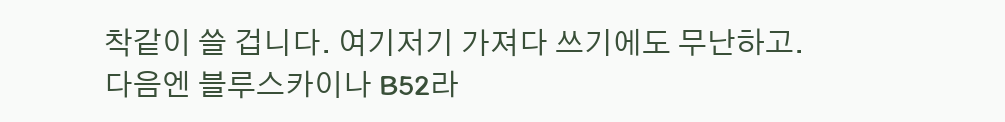착같이 쓸 겁니다. 여기저기 가져다 쓰기에도 무난하고.
다음엔 블루스카이나 B52라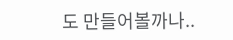도 만들어볼까나..